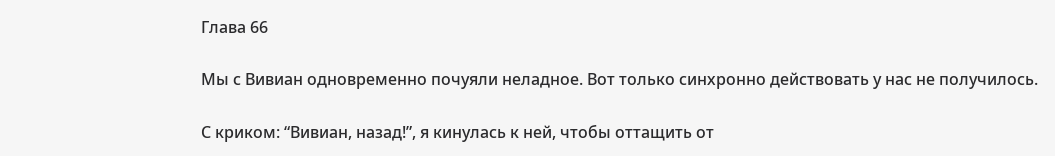Глава 66

Мы с Вивиан одновременно почуяли неладное. Вот только синхронно действовать у нас не получилось.

С криком: “Вивиан, назад!”, я кинулась к ней, чтобы оттащить от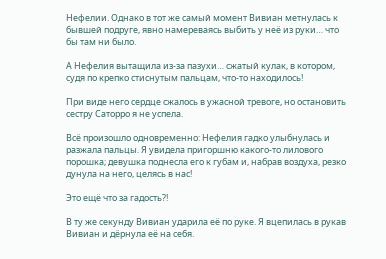Нефелии. Однако в тот же самый момент Вивиан метнулась к бывшей подруге, явно намереваясь выбить у неё из руки… что бы там ни было.

А Нефелия вытащила из-за пазухи… сжатый кулак, в котором, судя по крепко стиснутым пальцам, что-то находилось!

При виде него сердце сжалось в ужасной тревоге, но остановить сестру Саторро я не успела.

Всё произошло одновременно: Нефелия гадко улыбнулась и разжала пальцы. Я увидела пригоршню какого-то лилового порошка; девушка поднесла его к губам и, набрав воздуха, резко дунула на него, целясь в нас!

Это ещё что за гадость?!

В ту же секунду Вивиан ударила её по руке. Я вцепилась в рукав Вивиан и дёрнула её на себя.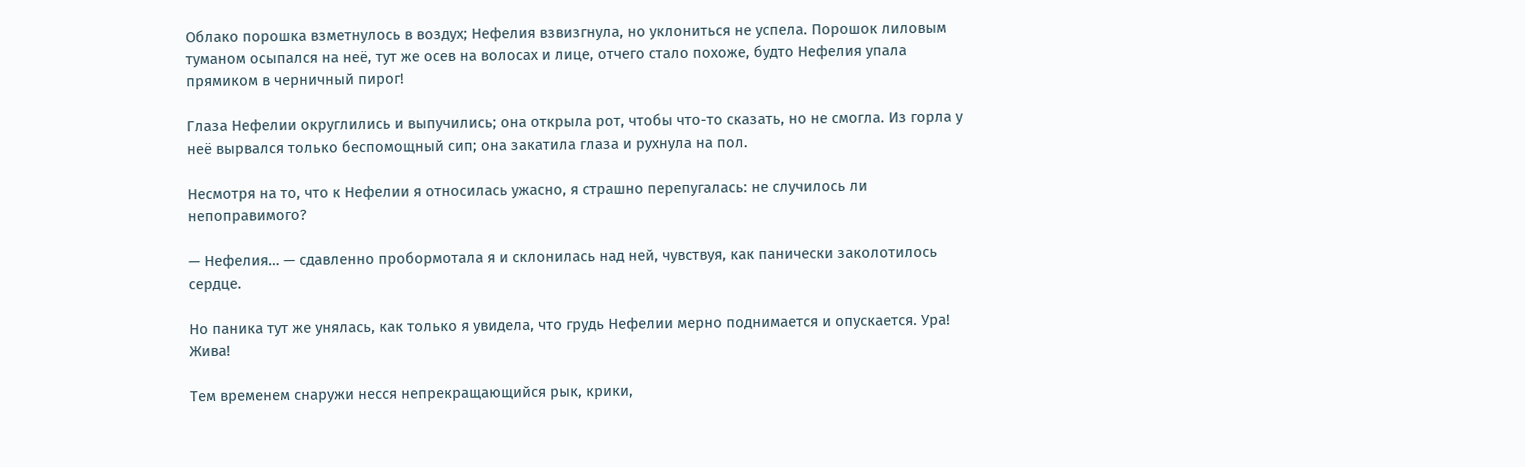Облако порошка взметнулось в воздух; Нефелия взвизгнула, но уклониться не успела. Порошок лиловым туманом осыпался на неё, тут же осев на волосах и лице, отчего стало похоже, будто Нефелия упала прямиком в черничный пирог!

Глаза Нефелии округлились и выпучились; она открыла рот, чтобы что-то сказать, но не смогла. Из горла у неё вырвался только беспомощный сип; она закатила глаза и рухнула на пол.

Несмотря на то, что к Нефелии я относилась ужасно, я страшно перепугалась: не случилось ли непоправимого?

— Нефелия… — сдавленно пробормотала я и склонилась над ней, чувствуя, как панически заколотилось сердце.

Но паника тут же унялась, как только я увидела, что грудь Нефелии мерно поднимается и опускается. Ура! Жива!

Тем временем снаружи несся непрекращающийся рык, крики,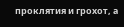проклятия и грохот, а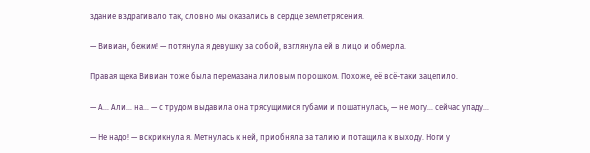здание вздрагивало так, словно мы оказались в сердце землетрясения.

— Вивиан, бежим! — потянула я девушку за собой, взглянула ей в лицо и обмерла.

Правая щека Вивиан тоже была перемазана лиловым порошком. Похоже, её всё-таки зацепило.

— А… Али… на… — с трудом выдавила она трясущимися губами и пошатнулась, — не могу… сейчас упаду…

— Не надо! — вскрикнула я. Метнулась к ней, приобняла за талию и потащила к выходу. Ноги у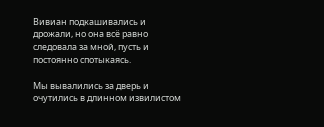Вивиан подкашивались и дрожали, но она всё равно следовала за мной, пусть и постоянно спотыкаясь.

Мы вывалились за дверь и очутились в длинном извилистом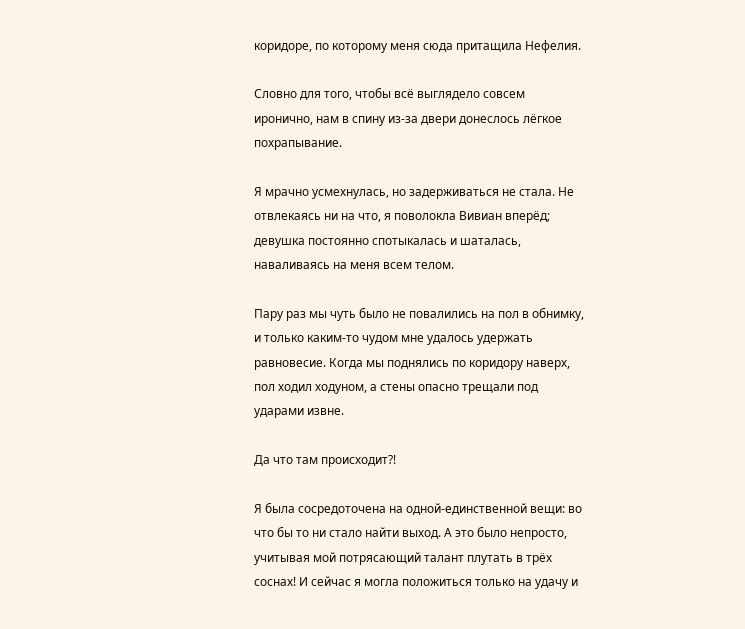коридоре, по которому меня сюда притащила Нефелия.

Словно для того, чтобы всё выглядело совсем иронично, нам в спину из-за двери донеслось лёгкое похрапывание.

Я мрачно усмехнулась, но задерживаться не стала. Не отвлекаясь ни на что, я поволокла Вивиан вперёд; девушка постоянно спотыкалась и шаталась, наваливаясь на меня всем телом.

Пару раз мы чуть было не повалились на пол в обнимку, и только каким-то чудом мне удалось удержать равновесие. Когда мы поднялись по коридору наверх, пол ходил ходуном, а стены опасно трещали под ударами извне.

Да что там происходит?!

Я была сосредоточена на одной-единственной вещи: во что бы то ни стало найти выход. А это было непросто, учитывая мой потрясающий талант плутать в трёх соснах! И сейчас я могла положиться только на удачу и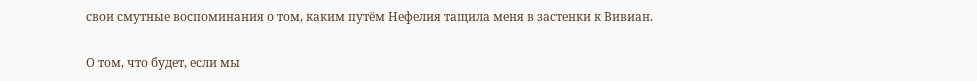свои смутные воспоминания о том, каким путём Нефелия тащила меня в застенки к Вивиан.

О том, что будет, если мы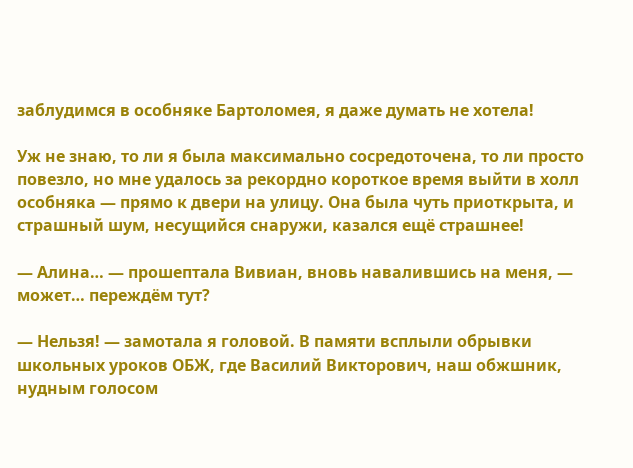заблудимся в особняке Бартоломея, я даже думать не хотела!

Уж не знаю, то ли я была максимально сосредоточена, то ли просто повезло, но мне удалось за рекордно короткое время выйти в холл особняка — прямо к двери на улицу. Она была чуть приоткрыта, и страшный шум, несущийся снаружи, казался ещё страшнее!

— Алина… — прошептала Вивиан, вновь навалившись на меня, — может… переждём тут?

— Нельзя! — замотала я головой. В памяти всплыли обрывки школьных уроков ОБЖ, где Василий Викторович, наш обжшник, нудным голосом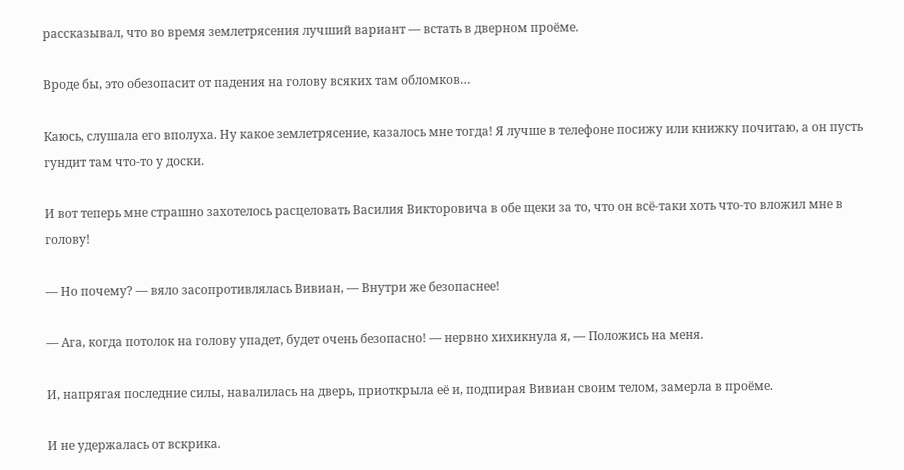рассказывал, что во время землетрясения лучший вариант — встать в дверном проёме.

Вроде бы, это обезопасит от падения на голову всяких там обломков…

Каюсь, слушала его вполуха. Ну какое землетрясение, казалось мне тогда! Я лучше в телефоне посижу или книжку почитаю, а он пусть гундит там что-то у доски.

И вот теперь мне страшно захотелось расцеловать Василия Викторовича в обе щеки за то, что он всё-таки хоть что-то вложил мне в голову!

— Но почему? — вяло засопротивлялась Вивиан, — Внутри же безопаснее!

— Ага, когда потолок на голову упадет, будет очень безопасно! — нервно хихикнула я, — Положись на меня.

И, напрягая последние силы, навалилась на дверь, приоткрыла её и, подпирая Вивиан своим телом, замерла в проёме.

И не удержалась от вскрика.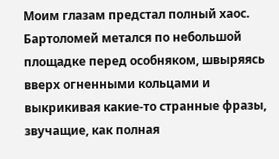Моим глазам предстал полный хаос. Бартоломей метался по небольшой площадке перед особняком, швыряясь вверх огненными кольцами и выкрикивая какие-то странные фразы, звучащие, как полная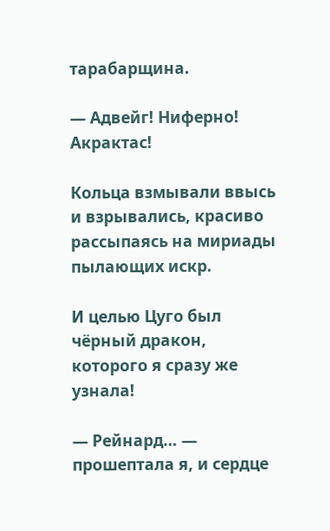тарабарщина.

— Адвейг! Ниферно! Акрактас!

Кольца взмывали ввысь и взрывались, красиво рассыпаясь на мириады пылающих искр.

И целью Цуго был чёрный дракон, которого я сразу же узнала!

— Рейнард… — прошептала я, и сердце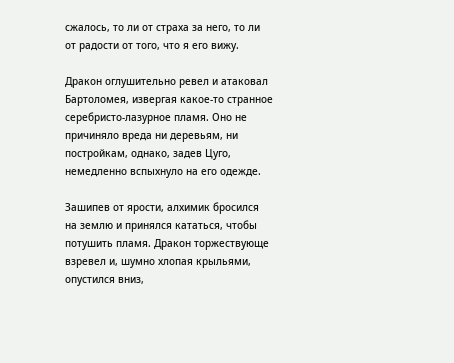сжалось, то ли от страха за него, то ли от радости от того, что я его вижу.

Дракон оглушительно ревел и атаковал Бартоломея, извергая какое-то странное серебристо-лазурное пламя. Оно не причиняло вреда ни деревьям, ни постройкам, однако, задев Цуго, немедленно вспыхнуло на его одежде.

Зашипев от ярости, алхимик бросился на землю и принялся кататься, чтобы потушить пламя. Дракон торжествующе взревел и, шумно хлопая крыльями, опустился вниз,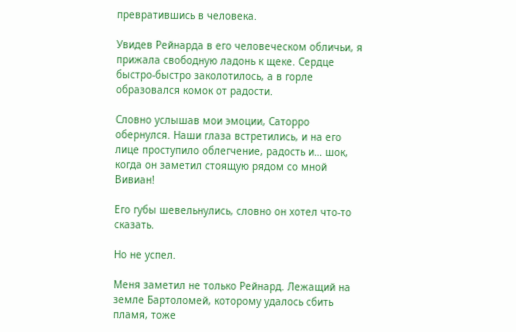превратившись в человека.

Увидев Рейнарда в его человеческом обличьи, я прижала свободную ладонь к щеке. Сердце быстро-быстро заколотилось, а в горле образовался комок от радости.

Словно услышав мои эмоции, Саторро обернулся. Наши глаза встретились, и на его лице проступило облегчение, радость и… шок, когда он заметил стоящую рядом со мной Вивиан!

Его губы шевельнулись, словно он хотел что-то сказать.

Но не успел.

Меня заметил не только Рейнард. Лежащий на земле Бартоломей, которому удалось сбить пламя, тоже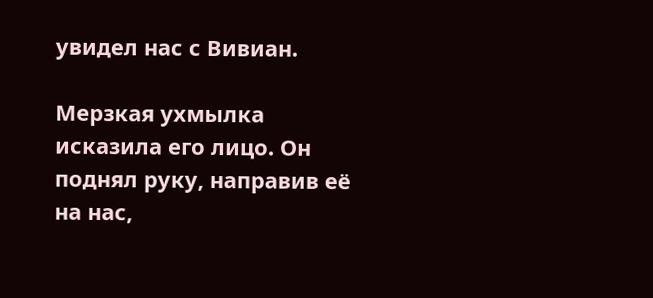увидел нас с Вивиан.

Мерзкая ухмылка исказила его лицо. Он поднял руку, направив её на нас,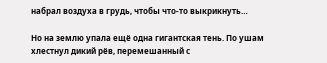набрал воздуха в грудь, чтобы что-то выкрикнуть…

Но на землю упала ещё одна гигантская тень. По ушам хлестнул дикий рёв, перемешанный с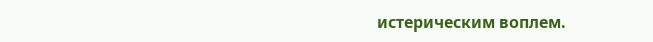истерическим воплем.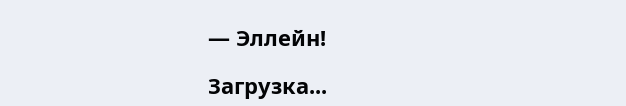— Эллейн!

Загрузка...